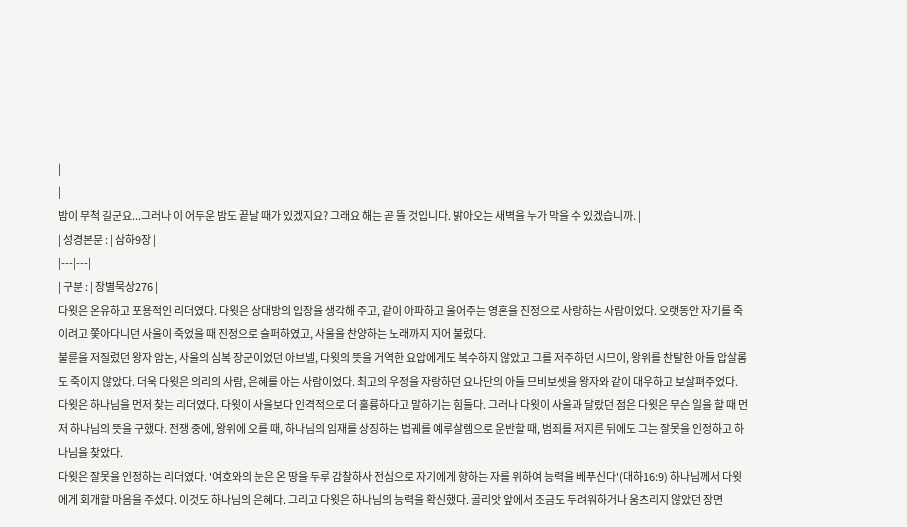|
|
밤이 무척 길군요...그러나 이 어두운 밤도 끝날 때가 있겠지요? 그래요 해는 곧 뜰 것입니다. 밝아오는 새벽을 누가 막을 수 있겠습니까. |
| 성경본문 : | 삼하9장 |
|---|---|
| 구분 : | 장별묵상276 |
다윗은 온유하고 포용적인 리더였다. 다윗은 상대방의 입장을 생각해 주고, 같이 아파하고 울어주는 영혼을 진정으로 사랑하는 사람이었다. 오랫동안 자기를 죽이려고 쫓아다니던 사울이 죽었을 때 진정으로 슬퍼하였고, 사울을 찬양하는 노래까지 지어 불렀다.
불륜을 저질렀던 왕자 암논, 사울의 심복 장군이었던 아브넬, 다윗의 뜻을 거역한 요압에게도 복수하지 않았고 그를 저주하던 시므이, 왕위를 찬탈한 아들 압살롬도 죽이지 않았다. 더욱 다윗은 의리의 사람, 은혜를 아는 사람이었다. 최고의 우정을 자랑하던 요나단의 아들 므비보셋을 왕자와 같이 대우하고 보살펴주었다.
다윗은 하나님을 먼저 찾는 리더였다. 다윗이 사울보다 인격적으로 더 훌륭하다고 말하기는 힘들다. 그러나 다윗이 사울과 달랐던 점은 다윗은 무슨 일을 할 때 먼저 하나님의 뜻을 구했다. 전쟁 중에, 왕위에 오를 때, 하나님의 임재를 상징하는 법궤를 예루살렘으로 운반할 때, 범죄를 저지른 뒤에도 그는 잘못을 인정하고 하나님을 찾았다.
다윗은 잘못을 인정하는 리더였다. '여호와의 눈은 온 땅을 두루 감찰하사 전심으로 자기에게 향하는 자를 위하여 능력을 베푸신다'(대하16:9) 하나님께서 다윗에게 회개할 마음을 주셨다. 이것도 하나님의 은혜다. 그리고 다윗은 하나님의 능력을 확신했다. 골리앗 앞에서 조금도 두려워하거나 움츠리지 않았던 장면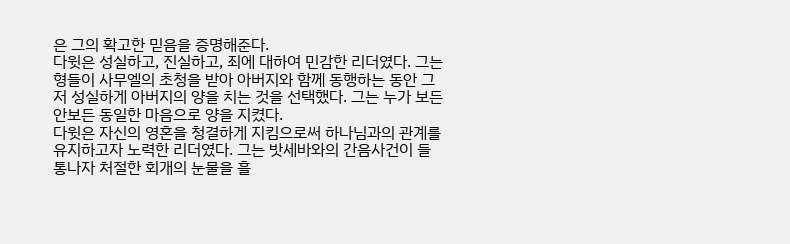은 그의 확고한 믿음을 증명해준다.
다윗은 성실하고, 진실하고, 죄에 대하여 민감한 리더였다. 그는 형들이 사무엘의 초청을 받아 아버지와 함께 동행하는 동안 그저 성실하게 아버지의 양을 치는 것을 선택했다. 그는 누가 보든 안보든 동일한 마음으로 양을 지켰다.
다윗은 자신의 영혼을 청결하게 지킴으로써 하나님과의 관계를 유지하고자 노력한 리더였다. 그는 밧세바와의 간음사건이 들통나자 처절한 회개의 눈물을 흘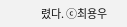렸다. ⓒ최용우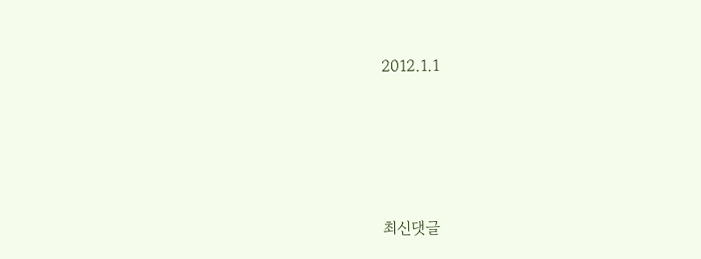2012.1.1








최신댓글